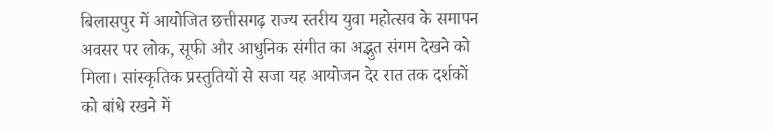बिलासपुर में आयोजित छत्तीसगढ़ राज्य स्तरीय युवा महोत्सव के समापन अवसर पर लोक, सूफी और आधुनिक संगीत का अद्भुत संगम देखने को मिला। सांस्कृतिक प्रस्तुतियों से सजा यह आयोजन देर रात तक दर्शकों को बांधे रखने में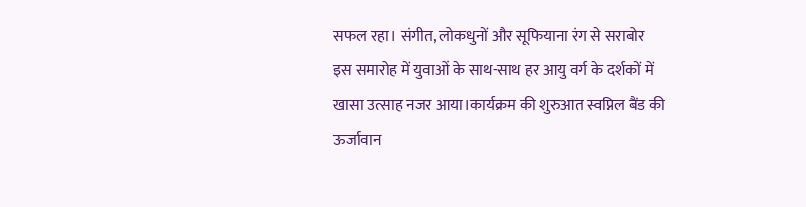सफल रहा। संगीत, लोकधुनों और सूफियाना रंग से सराबोर इस समारोह में युवाओं के साथ-साथ हर आयु वर्ग के दर्शकों में खासा उत्साह नजर आया।कार्यक्रम की शुरुआत स्वप्निल बैंड की ऊर्जावान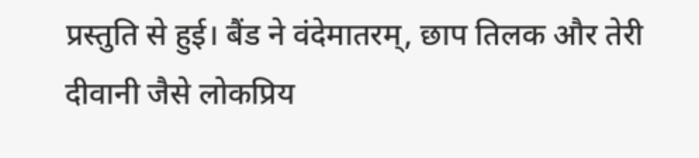प्रस्तुति से हुई। बैंड ने वंदेमातरम्, छाप तिलक और तेरी दीवानी जैसे लोकप्रिय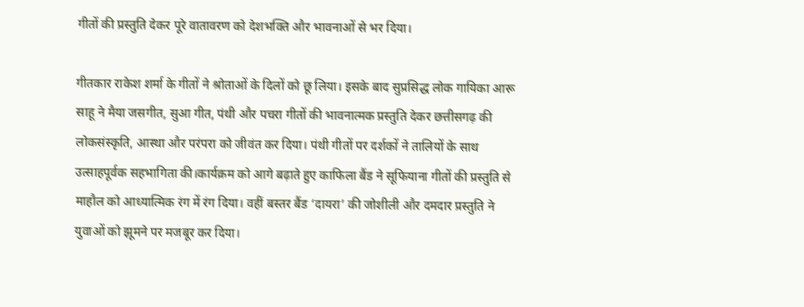गीतों की प्रस्तुति देकर पूरे वातावरण को देशभक्ति और भावनाओं से भर दिया।

गीतकार राकेश शर्मा के गीतों ने श्रोताओं के दिलों को छू लिया। इसके बाद सुप्रसिद्ध लोक गायिका आरू साहू ने मैया जसगीत, सुआ गीत, पंथी और पचरा गीतों की भावनात्मक प्रस्तुति देकर छत्तीसगढ़ की लोकसंस्कृति, आस्था और परंपरा को जीवंत कर दिया। पंथी गीतों पर दर्शकों ने तालियों के साथ उत्साहपूर्वक सहभागिता की।कार्यक्रम को आगे बढ़ाते हुए काफिला बैंड ने सूफियाना गीतों की प्रस्तुति से माहौल को आध्यात्मिक रंग में रंग दिया। वहीं बस्तर बैंड ‘दायरा’ की जोशीली और दमदार प्रस्तुति ने युवाओं को झूमने पर मजबूर कर दिया।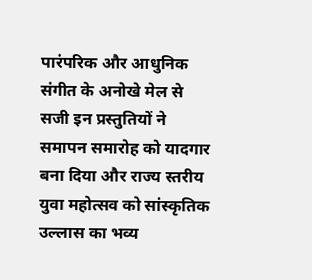पारंपरिक और आधुनिक संगीत के अनोखे मेल से सजी इन प्रस्तुतियों ने समापन समारोह को यादगार बना दिया और राज्य स्तरीय युवा महोत्सव को सांस्कृतिक उल्लास का भव्य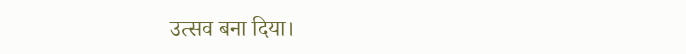उत्सव बना दिया।